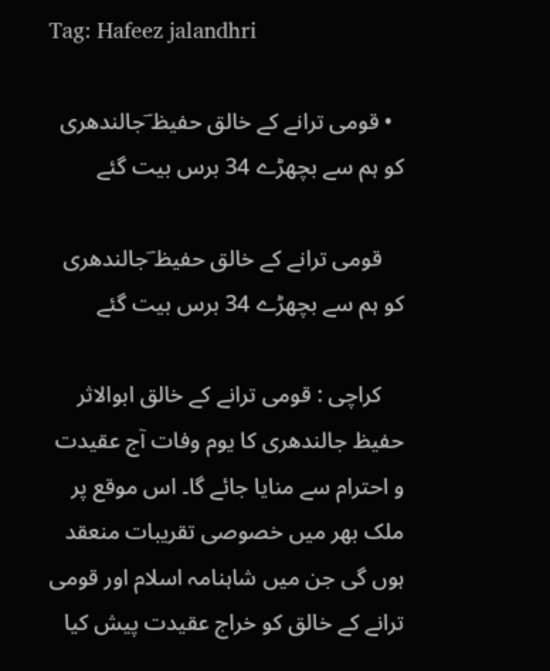Tag: Hafeez jalandhri

  • قومی ترانے کے خالق حفیظ ؔجالندھری کو ہم سے بچھڑے 34 برس بیت گئے

    قومی ترانے کے خالق حفیظ ؔجالندھری کو ہم سے بچھڑے 34 برس بیت گئے

    کراچی : قومی ترانے کے خالق ابوالاثر حفیظ جالندھری کا یوم وفات آج عقیدت و احترام سے منایا جائے گا۔ اس موقع پر ملک بھر میں خصوصی تقریبات منعقد ہوں گی جن میں شاہنامہ اسلام اور قومی ترانے کے خالق کو خراج عقیدت پیش کیا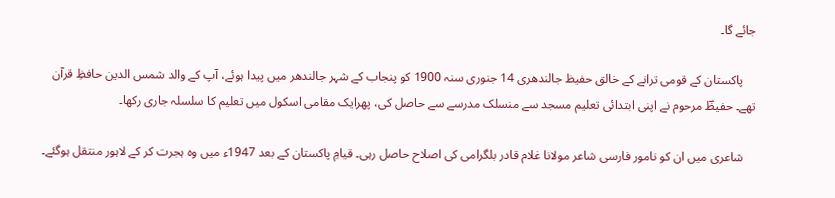جائے گا۔

    پاکستان کے قومی ترانے کے خالق حفیظ جالندھری 14 جنوری سنہ 1900 کو پنجاب کے شہر جالندھر میں پیدا ہوئے، آپ کے والد شمس الدین حافظِ قرآن تھے۔ حفیظؔ مرحوم نے اپنی ابتدائی تعلیم مسجد سے منسلک مدرسے سے حاصل کی، پھرایک مقامی اسکول میں تعلیم کا سلسلہ جاری رکھا۔

    شاعری میں ان کو نامور فارسی شاعر مولانا غلام قادر بلگرامی کی اصلاح حاصل رہی۔ قیامِ پاکستان کے بعد 1947ء میں وہ ہجرت کر کے لاہور منتقل ہوگئے۔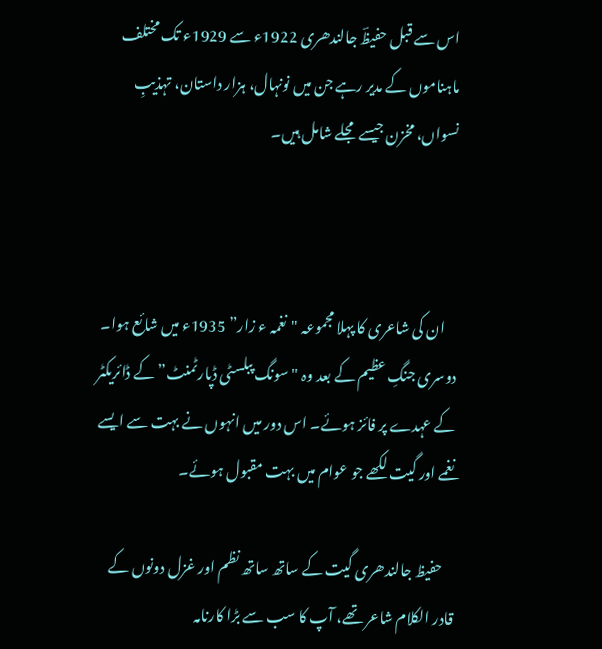اس سے قبل حفیظؔ جالندھری 1922ء سے 1929ء تک مختلف ماہناموں کے مدیر رہے جن میں نونہال، ہزار داستان، تہذیبِ نسواں، مخزن جیسے مجلے شامل ہیں۔



    ان کی شاعری کا پہلا مجموعہ "نغمہ ء زار” 1935ء میں شائع ہوا۔ دوسری جنگِ عظیم کے بعد وہ "سونگ پبلسٹی ڈپارٹمنٹ” کے ڈائریکٹر کے عہدے پر فائز ہوئے۔ اس دور میں انہوں نے بہت سے ایسے نغمے اور گیت لکھے جو عوام میں بہت مقبول ہوئے۔

    حفیظ جالندھری گیت کے ساتھ ساتھ نظم اور غزل دونوں کے قادر الکلام شاعر تھے، آپ کا سب سے بڑا کارنامہ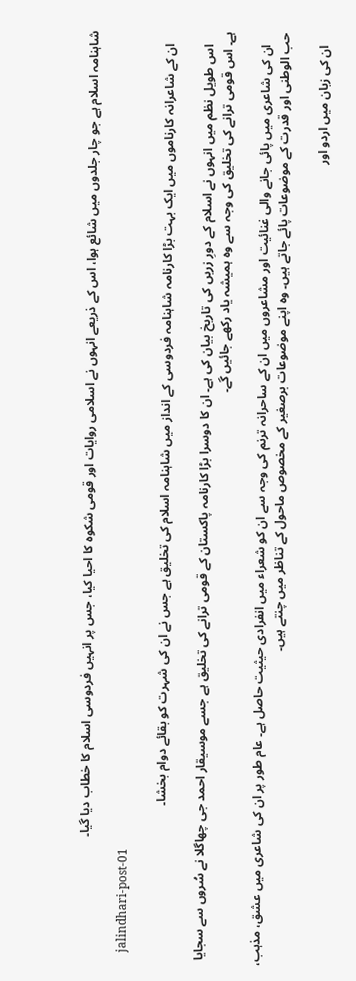شاہنامہ اسلام ہے جو چار جلدوں میں شائع ہوا، اس کے ذریعے انہوں نے اسلامی روایات اور قومی شکوہ کا احیا کیا، جس پر انہیں فردوسی اسلام کا خطاب دیا گیا۔

    jalindhari-post-01

    ان کے شاعرانہ کارناموں میں ایک بہت بڑا کارنامہ شاہنامہ فردوسی کے انداز میں شاہنامہ اسلام کی تخلیق ہے جس نے ان کی شہرت کو بقائے دوام بخشا۔

    اس طویل نظم میں انہوں نے اسلام کے دورِ زریں کی تاریخ بیان کی ہے۔ ان کا دوسرا بڑا کارنامہ پاکستان کے قومی ترانے کی تخلیق ہے جسے موسیقار احمد جی چھاگلا نے سُروں سے سجایا ہے۔ اس قومی ترانے کی تخلیق کی وجہ سے وہ ہمیشہ یاد رکھے جائیں گے۔

    ان کی شاعری میں پائی جانے والی غنائیت اور مشاعروں میں ان کے ساحرانہ ترنم کی وجہ سے ان کو شعراء میں انفرادی حیثیت حاصل ہے۔ عام طور پر ان کی شاعری میں عشق، مذہب، حب الوطنی اور قدرت کے موضوعات پائے جاتے ہیں۔ وہ اپنے موضوعات برصغیر کے مخصوص ماحول کے تناظر میں چنتے ہیں۔

    ان کی زبان میں اردو اور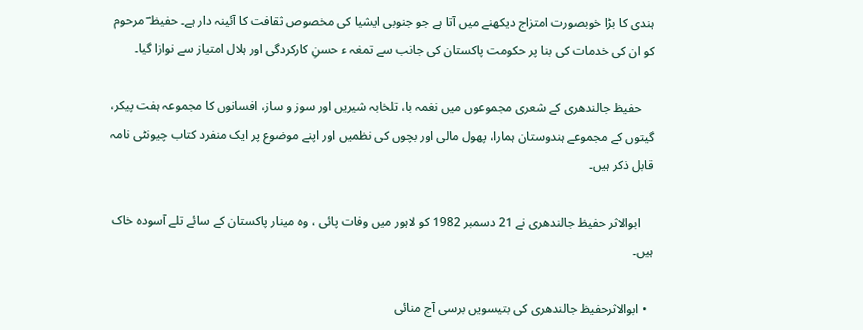ہندی کا بڑا خوبصورت امتزاج دیکھنے میں آتا ہے جو جنوبی ایشیا کی مخصوص ثقافت کا آئینہ دار ہے۔ حفیظ ؔ مرحوم کو ان کی خدمات کی بنا پر حکومت پاکستان کی جانب سے تمغہ ء حسنِ کارکردگی اور ہلال امتیاز سے نوازا گیا۔

    حفیظ جالندھری کے شعری مجموعوں میں نغمہ با، تلخابہ شیریں اور سوز و ساز، افسانوں کا مجموعہ ہفت پیکر، گیتوں کے مجموعے ہندوستان ہمارا، پھول مالی اور بچوں کی نظمیں اور اپنے موضوع پر ایک منفرد کتاب چیونٹی نامہ قابل ذکر ہیں۔

    ابوالاثر حفیظ جالندھری نے 21 دسمبر 1982 کو لاہور میں وفات پائی ، وہ مینار پاکستان کے سائے تلے آسودہ خاک ہیں۔

  • ابوالاثرحفیظ جالندھری کی بتیسویں برسی آج منائی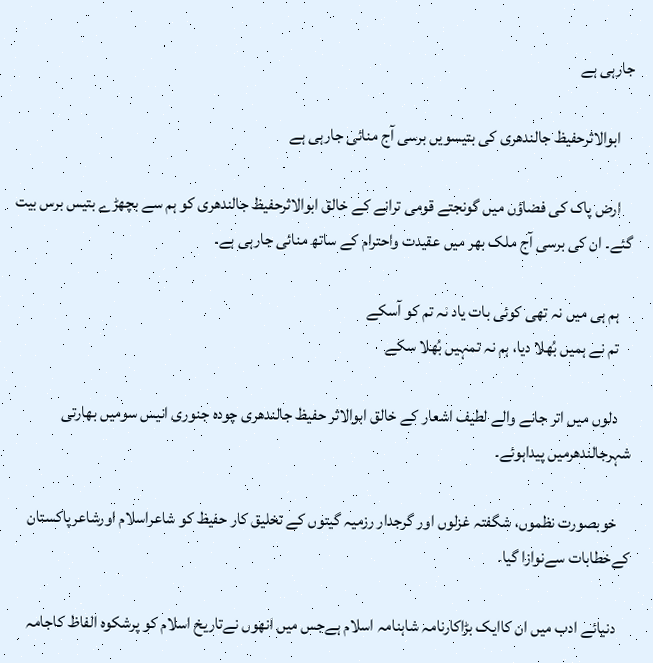جارہی ہے

    ابوالاثرحفیظ جالندھری کی بتیسویں برسی آج منائی جارہی ہے

    ارض پاک کی فضاؤں میں گونجتے قومی ترانے کے خالق ابوالاثرحفیظ جالندھری کو ہم سے بچھڑے بتیس برس بیت گئے۔ ان کی برسی آج ملک بھر میں عقیدت واحترام کے ساتھ منائی جارہی ہے۔

    ہم ہی میں نہ تھی کوئی بات یاد نہ تم کو آسکے
    تم نے ہمیں بُھلا دیا، ہم نہ تمہیں بُھلا سکے

    دلوں میں اتر جانے والے لطیف اشعار کے خالق ابوالاثر حفیظ جالندھری چودہ جنوری انیس سومیں بھارتی شہرجالندھرمیں پیداہوئے۔

    خوبصورت نظموں، شگفتہ غزلوں اور گرجدار رزمیہ گیتوں کے تخلیق کار حفیظ کو شاعراسلام اورشاعرپاکستان کےخطابات سےنوازا گیا۔

    دنیائے ادب میں ان کاایک بڑاکارنامہ شاہنامہ اسلام ہےجس میں انھوں نےتاریخ اسلام کو پرشکوہ الفاظ کاجامہ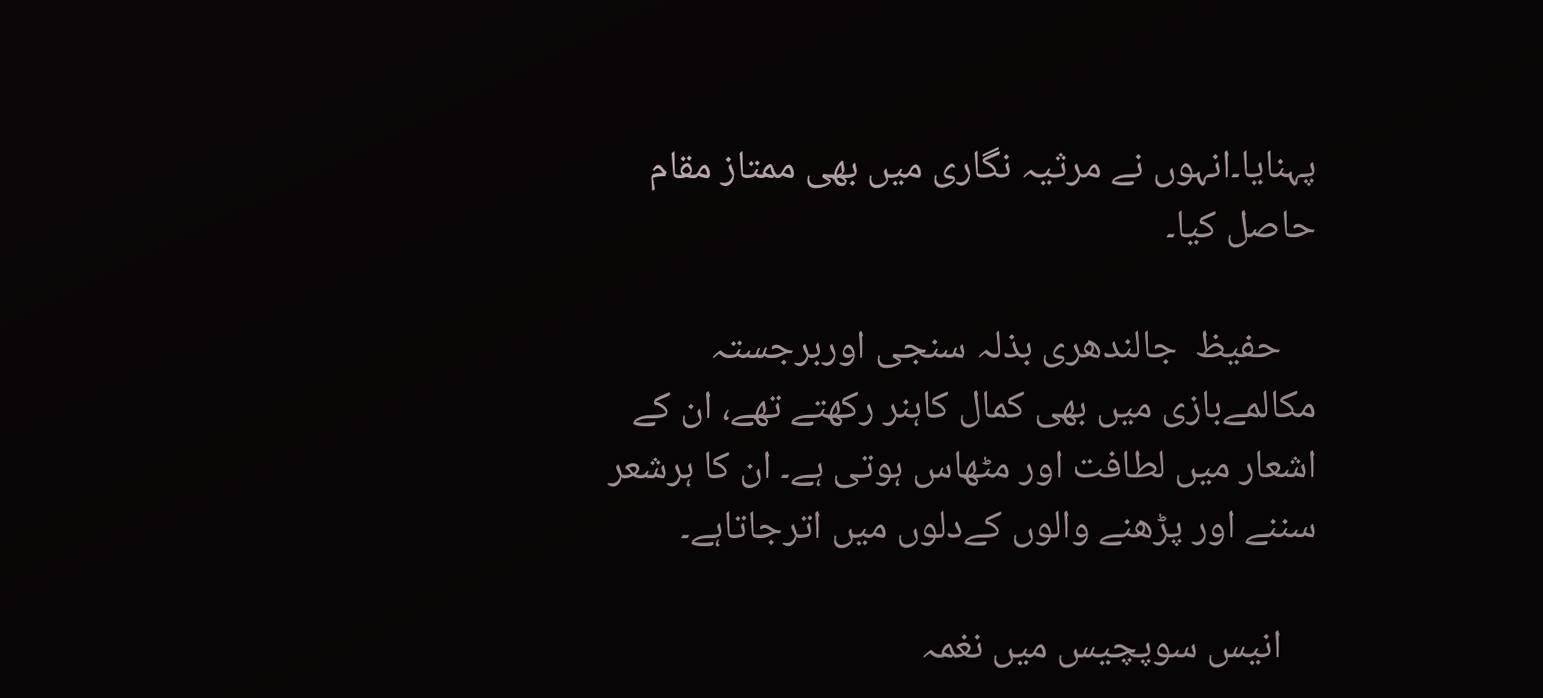پہنایا۔انہوں نے مرثیہ نگاری میں بھی ممتاز مقام حاصل کیا۔

    حفیظ  جالندھری بذلہ سنجی اوربرجستہ مکالمےبازی میں بھی کمال کاہنر رکھتے تھے، ان کے اشعار میں لطافت اور مٹھاس ہوتی ہے۔ ان کا ہرشعر سننے اور پڑھنے والوں کےدلوں میں اترجاتاہے۔

    انیس سوپچیس میں نغمہ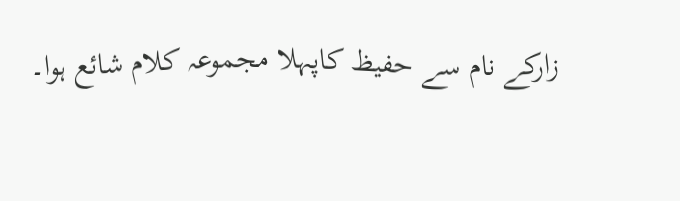زارکے نام سے حفیظ کاپہلا مجموعہ کلام شائع ہوا۔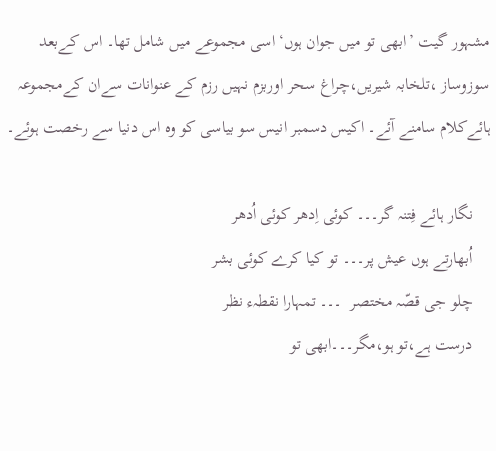مشہور گیت ’ابھی تو میں جوان ہوں‘ اسی مجموعے میں شامل تھا۔ اس کےبعد سوزوساز ،تلخابہ شیریں،چراغ سحر اوربزم نہیں رزم کے عنوانات سےان کےمجموعہ ہائےکلام سامنے آئے۔ اکیس دسمبر انیس سو بیاسی کو وہ اس دنیا سے رخصت ہوئے۔

    نگار ہائے فِتنہ گر۔۔۔ کوئی اِدھر کوئی اُدھر
    اُبھارتے ہوں عیش پر۔۔۔ تو کیا کرے کوئی بشر
    چلو جی قصّہ مختصر  ۔۔۔ تمہارا نقطہء نظر
    درست ہے،تو ہو،مگر۔۔۔ابھی تو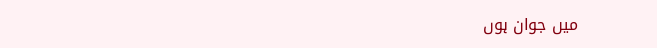میں جوان ہوں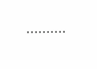……….